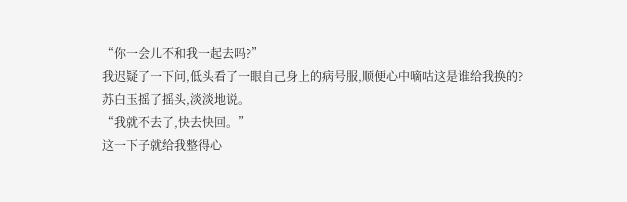“你一会儿不和我一起去吗?”
我迟疑了一下问,低头看了一眼自己身上的病号服,顺便心中嘀咕这是谁给我换的?
苏白玉摇了摇头,淡淡地说。
“我就不去了,快去快回。”
这一下子就给我整得心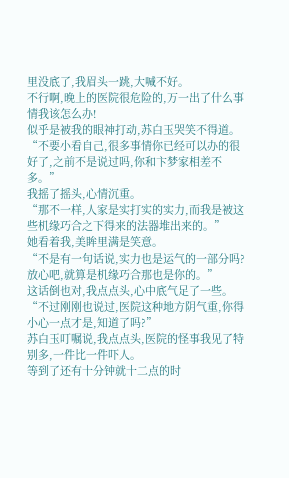里没底了,我眉头一跳,大喊不好。
不行啊,晚上的医院很危险的,万一出了什么事情我该怎么办!
似乎是被我的眼神打动,苏白玉哭笑不得道。
“不要小看自己,很多事情你已经可以办的很好了,之前不是说过吗,你和卞梦家相差不多。”
我摇了摇头,心情沉重。
“那不一样,人家是实打实的实力,而我是被这些机缘巧合之下得来的法器堆出来的。”
她看着我,美眸里满是笑意。
“不是有一句话说,实力也是运气的一部分吗?放心吧,就算是机缘巧合那也是你的。”
这话倒也对,我点点头,心中底气足了一些。
“不过刚刚也说过,医院这种地方阴气重,你得小心一点才是,知道了吗?”
苏白玉叮嘱说,我点点头,医院的怪事我见了特别多,一件比一件吓人。
等到了还有十分钟就十二点的时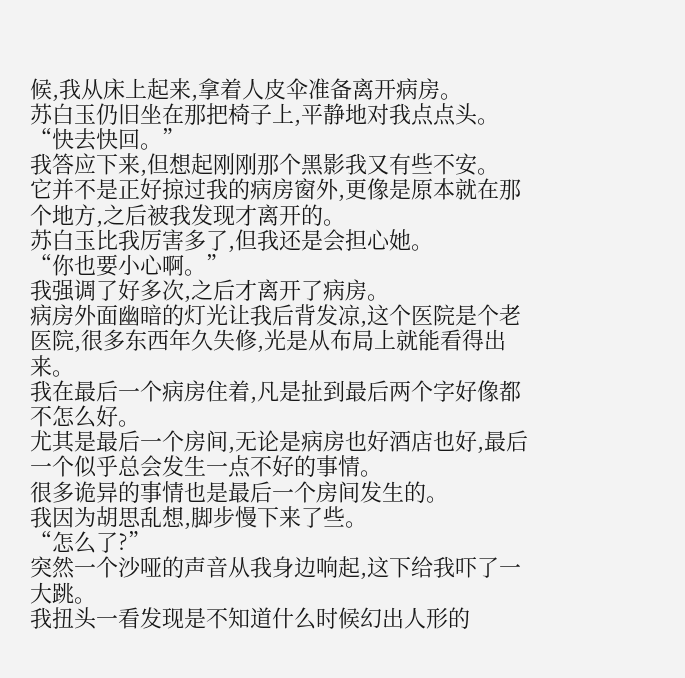候,我从床上起来,拿着人皮伞准备离开病房。
苏白玉仍旧坐在那把椅子上,平静地对我点点头。
“快去快回。”
我答应下来,但想起刚刚那个黑影我又有些不安。
它并不是正好掠过我的病房窗外,更像是原本就在那个地方,之后被我发现才离开的。
苏白玉比我厉害多了,但我还是会担心她。
“你也要小心啊。”
我强调了好多次,之后才离开了病房。
病房外面幽暗的灯光让我后背发凉,这个医院是个老医院,很多东西年久失修,光是从布局上就能看得出来。
我在最后一个病房住着,凡是扯到最后两个字好像都不怎么好。
尤其是最后一个房间,无论是病房也好酒店也好,最后一个似乎总会发生一点不好的事情。
很多诡异的事情也是最后一个房间发生的。
我因为胡思乱想,脚步慢下来了些。
“怎么了?”
突然一个沙哑的声音从我身边响起,这下给我吓了一大跳。
我扭头一看发现是不知道什么时候幻出人形的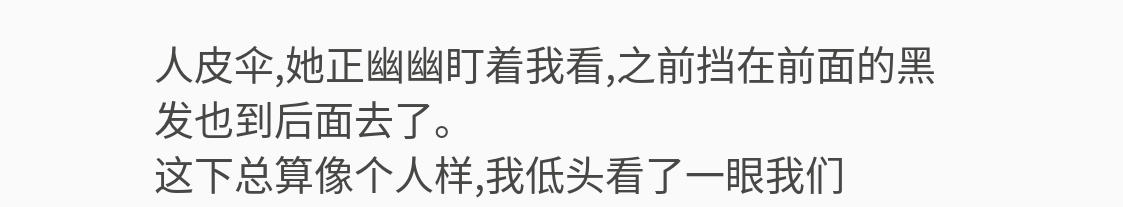人皮伞,她正幽幽盯着我看,之前挡在前面的黑发也到后面去了。
这下总算像个人样,我低头看了一眼我们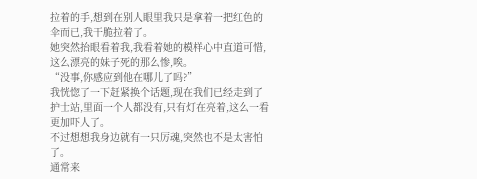拉着的手,想到在别人眼里我只是拿着一把红色的伞而已,我干脆拉着了。
她突然抬眼看着我,我看着她的模样心中直道可惜,这么漂亮的妹子死的那么惨,唉。
“没事,你感应到他在哪儿了吗?”
我恍惚了一下赶紧换个话题,现在我们已经走到了护士站,里面一个人都没有,只有灯在亮着,这么一看更加吓人了。
不过想想我身边就有一只厉魂,突然也不是太害怕了。
通常来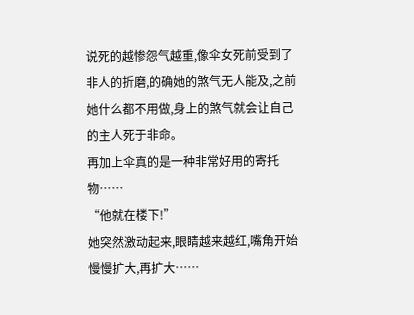说死的越惨怨气越重,像伞女死前受到了非人的折磨,的确她的煞气无人能及,之前她什么都不用做,身上的煞气就会让自己的主人死于非命。
再加上伞真的是一种非常好用的寄托物……
“他就在楼下!”
她突然激动起来,眼睛越来越红,嘴角开始慢慢扩大,再扩大……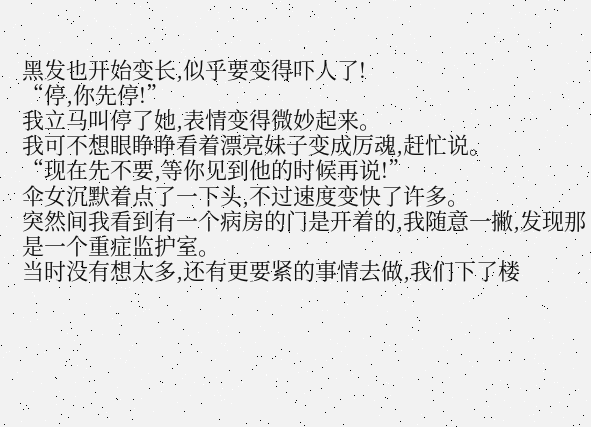黑发也开始变长,似乎要变得吓人了!
“停,你先停!”
我立马叫停了她,表情变得微妙起来。
我可不想眼睁睁看着漂亮妹子变成厉魂,赶忙说。
“现在先不要,等你见到他的时候再说!”
伞女沉默着点了一下头,不过速度变快了许多。
突然间我看到有一个病房的门是开着的,我随意一撇,发现那是一个重症监护室。
当时没有想太多,还有更要紧的事情去做,我们下了楼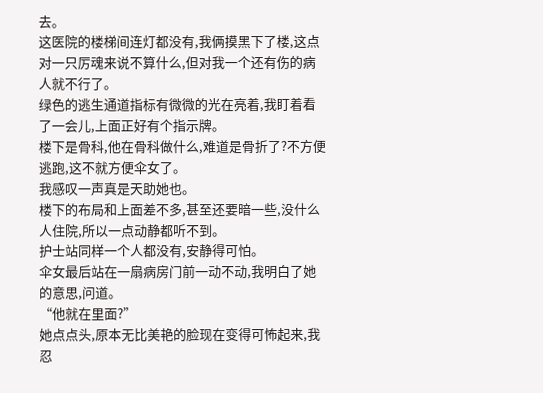去。
这医院的楼梯间连灯都没有,我俩摸黑下了楼,这点对一只厉魂来说不算什么,但对我一个还有伤的病人就不行了。
绿色的逃生通道指标有微微的光在亮着,我盯着看了一会儿,上面正好有个指示牌。
楼下是骨科,他在骨科做什么,难道是骨折了?不方便逃跑,这不就方便伞女了。
我感叹一声真是天助她也。
楼下的布局和上面差不多,甚至还要暗一些,没什么人住院,所以一点动静都听不到。
护士站同样一个人都没有,安静得可怕。
伞女最后站在一扇病房门前一动不动,我明白了她的意思,问道。
“他就在里面?”
她点点头,原本无比美艳的脸现在变得可怖起来,我忍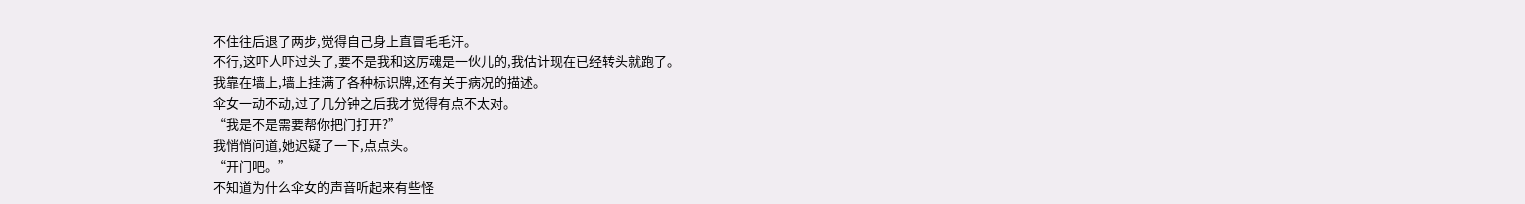不住往后退了两步,觉得自己身上直冒毛毛汗。
不行,这吓人吓过头了,要不是我和这厉魂是一伙儿的,我估计现在已经转头就跑了。
我靠在墙上,墙上挂满了各种标识牌,还有关于病况的描述。
伞女一动不动,过了几分钟之后我才觉得有点不太对。
“我是不是需要帮你把门打开?”
我悄悄问道,她迟疑了一下,点点头。
“开门吧。”
不知道为什么伞女的声音听起来有些怪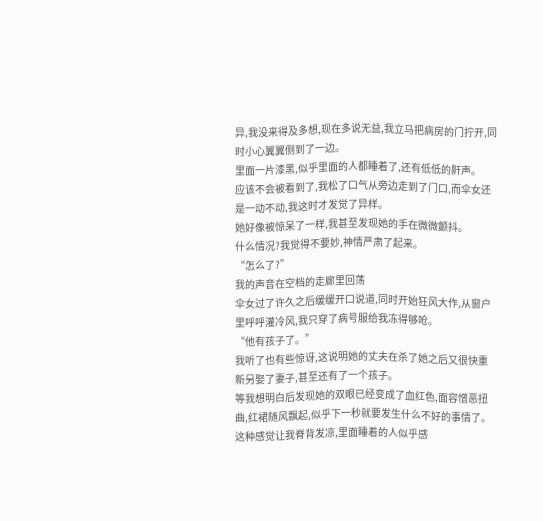异,我没来得及多想,现在多说无益,我立马把病房的门拧开,同时小心翼翼侧到了一边。
里面一片漆黑,似乎里面的人都睡着了,还有低低的鼾声。
应该不会被看到了,我松了口气从旁边走到了门口,而伞女还是一动不动,我这时才发觉了异样。
她好像被惊呆了一样,我甚至发现她的手在微微颤抖。
什么情况?我觉得不要妙,神情严肃了起来。
“怎么了?”
我的声音在空档的走廊里回荡
伞女过了许久之后缓缓开口说道,同时开始狂风大作,从窗户里呼呼灌冷风,我只穿了病号服给我冻得够呛。
“他有孩子了。”
我听了也有些惊讶,这说明她的丈夫在杀了她之后又很快重新另娶了妻子,甚至还有了一个孩子。
等我想明白后发现她的双眼已经变成了血红色,面容憎恶扭曲,红裙随风飘起,似乎下一秒就要发生什么不好的事情了。
这种感觉让我脊背发凉,里面睡着的人似乎感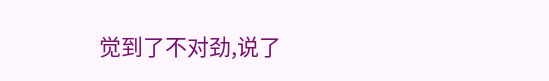觉到了不对劲,说了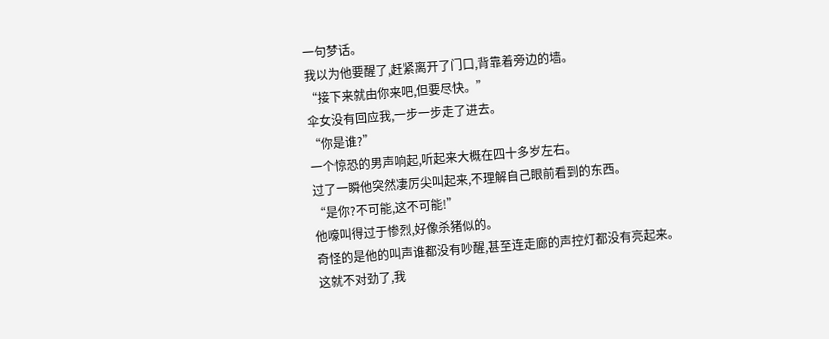一句梦话。
我以为他要醒了,赶紧离开了门口,背靠着旁边的墙。
“接下来就由你来吧,但要尽快。”
伞女没有回应我,一步一步走了进去。
“你是谁?”
一个惊恐的男声响起,听起来大概在四十多岁左右。
过了一瞬他突然凄厉尖叫起来,不理解自己眼前看到的东西。
“是你?不可能,这不可能!”
他嚎叫得过于惨烈,好像杀猪似的。
奇怪的是他的叫声谁都没有吵醒,甚至连走廊的声控灯都没有亮起来。
这就不对劲了,我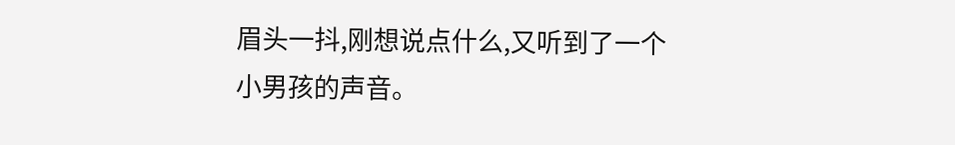眉头一抖,刚想说点什么,又听到了一个小男孩的声音。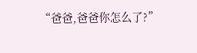“爸爸,爸爸你怎么了?”